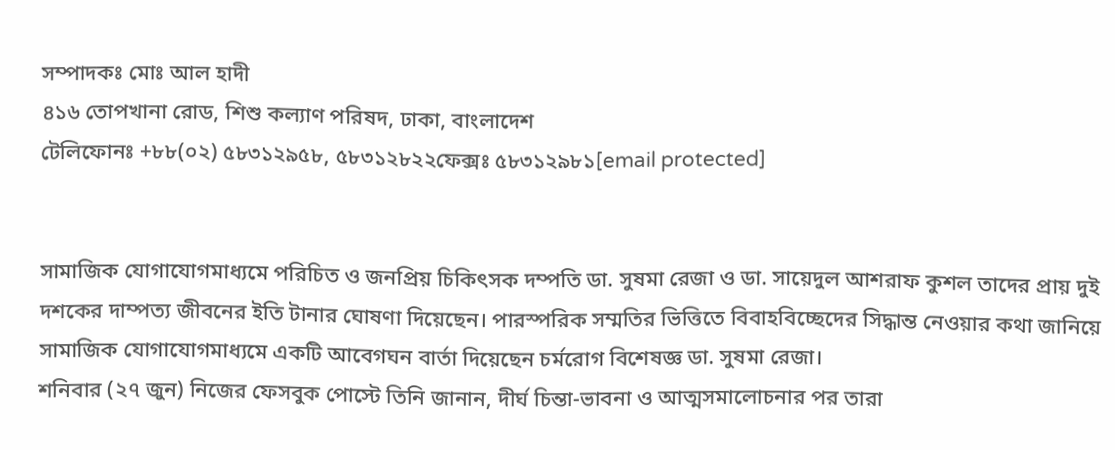সম্পাদকঃ মোঃ আল হাদী
৪১৬ তোপখানা রোড, শিশু কল্যাণ পরিষদ, ঢাকা, বাংলাদেশ
টেলিফোনঃ +৮৮(০২) ৫৮৩১২৯৫৮, ৫৮৩১২৮২২ফেক্সঃ ৫৮৩১২৯৮১[email protected]


সামাজিক যোগাযোগমাধ্যমে পরিচিত ও জনপ্রিয় চিকিৎসক দম্পতি ডা. সুষমা রেজা ও ডা. সায়েদুল আশরাফ কুশল তাদের প্রায় দুই দশকের দাম্পত্য জীবনের ইতি টানার ঘোষণা দিয়েছেন। পারস্পরিক সম্মতির ভিত্তিতে বিবাহবিচ্ছেদের সিদ্ধান্ত নেওয়ার কথা জানিয়ে সামাজিক যোগাযোগমাধ্যমে একটি আবেগঘন বার্তা দিয়েছেন চর্মরোগ বিশেষজ্ঞ ডা. সুষমা রেজা।
শনিবার (২৭ জুন) নিজের ফেসবুক পোস্টে তিনি জানান, দীর্ঘ চিন্তা-ভাবনা ও আত্মসমালোচনার পর তারা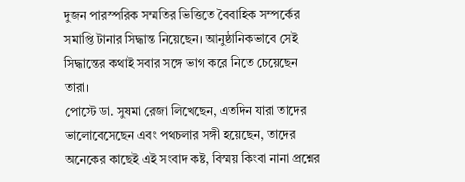দুজন পারস্পরিক সম্মতির ভিত্তিতে বৈবাহিক সম্পর্কের সমাপ্তি টানার সিদ্ধান্ত নিয়েছেন। আনুষ্ঠানিকভাবে সেই সিদ্ধান্তের কথাই সবার সঙ্গে ভাগ করে নিতে চেয়েছেন তারা।
পোস্টে ডা. সুষমা রেজা লিখেছেন, এতদিন যারা তাদের ভালোবেসেছেন এবং পথচলার সঙ্গী হয়েছেন, তাদের অনেকের কাছেই এই সংবাদ কষ্ট, বিস্ময় কিংবা নানা প্রশ্নের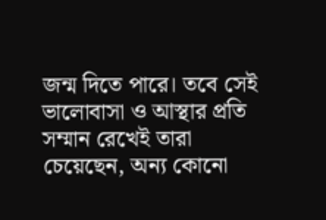জন্ম দিতে পারে। তবে সেই ভালোবাসা ও আস্থার প্রতি সম্মান রেখেই তারা চেয়েছেন, অন্য কোনো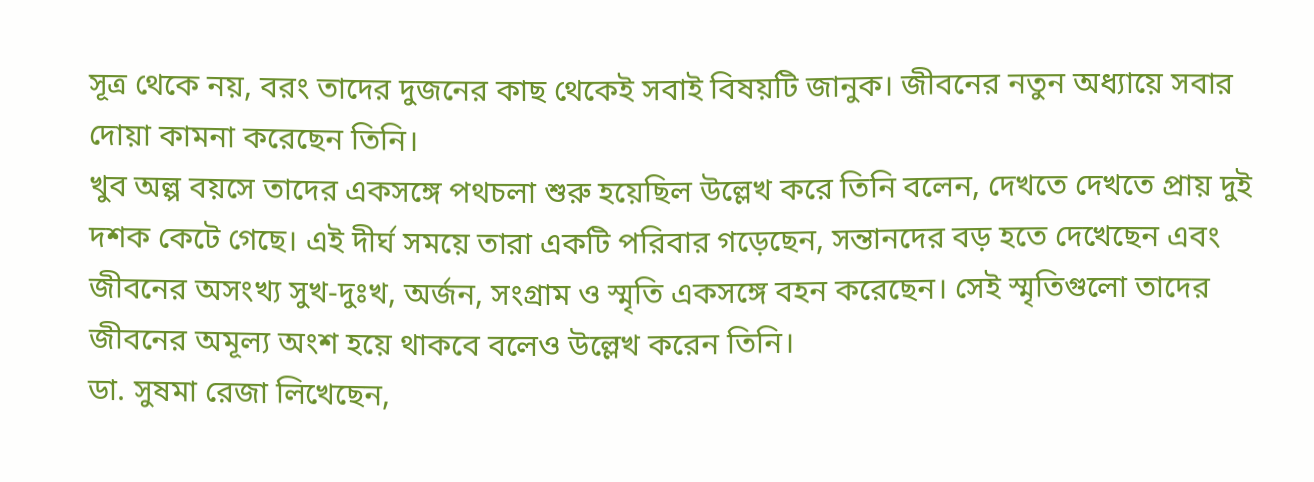সূত্র থেকে নয়, বরং তাদের দুজনের কাছ থেকেই সবাই বিষয়টি জানুক। জীবনের নতুন অধ্যায়ে সবার দোয়া কামনা করেছেন তিনি।
খুব অল্প বয়সে তাদের একসঙ্গে পথচলা শুরু হয়েছিল উল্লেখ করে তিনি বলেন, দেখতে দেখতে প্রায় দুই দশক কেটে গেছে। এই দীর্ঘ সময়ে তারা একটি পরিবার গড়েছেন, সন্তানদের বড় হতে দেখেছেন এবং জীবনের অসংখ্য সুখ-দুঃখ, অর্জন, সংগ্রাম ও স্মৃতি একসঙ্গে বহন করেছেন। সেই স্মৃতিগুলো তাদের জীবনের অমূল্য অংশ হয়ে থাকবে বলেও উল্লেখ করেন তিনি।
ডা. সুষমা রেজা লিখেছেন,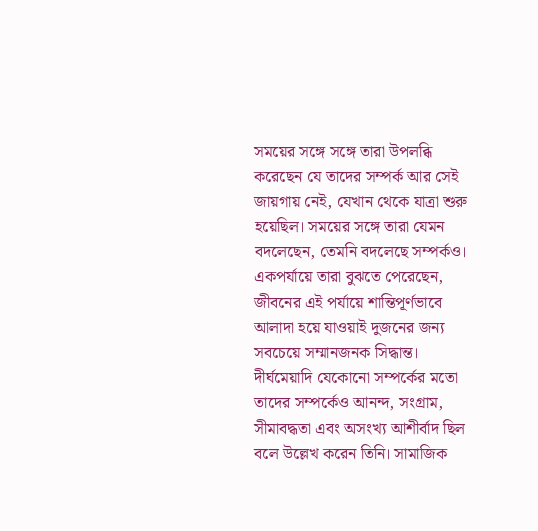সময়ের সঙ্গে সঙ্গে তারা উপলব্ধি করেছেন যে তাদের সম্পর্ক আর সেই জায়গায় নেই, যেখান থেকে যাত্রা শুরু হয়েছিল। সময়ের সঙ্গে তারা যেমন বদলেছেন, তেমনি বদলেছে সম্পর্কও। একপর্যায়ে তারা বুঝতে পেরেছেন, জীবনের এই পর্যায়ে শান্তিপূর্ণভাবে আলাদা হয়ে যাওয়াই দুজনের জন্য সবচেয়ে সম্মানজনক সিদ্ধান্ত।
দীর্ঘমেয়াদি যেকোনো সম্পর্কের মতো তাদের সম্পর্কেও আনন্দ, সংগ্রাম, সীমাবদ্ধতা এবং অসংখ্য আশীর্বাদ ছিল বলে উল্লেখ করেন তিনি। সামাজিক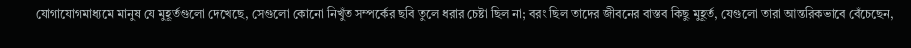যোগাযোগমাধ্যমে মানুষ যে মুহূর্তগুলো দেখেছে, সেগুলো কোনো নিখুঁত সম্পর্কের ছবি তুলে ধরার চেষ্টা ছিল না; বরং ছিল তাদের জীবনের বাস্তব কিছু মুহূর্ত, যেগুলো তারা আন্তরিকভাবে বেঁচেছেন,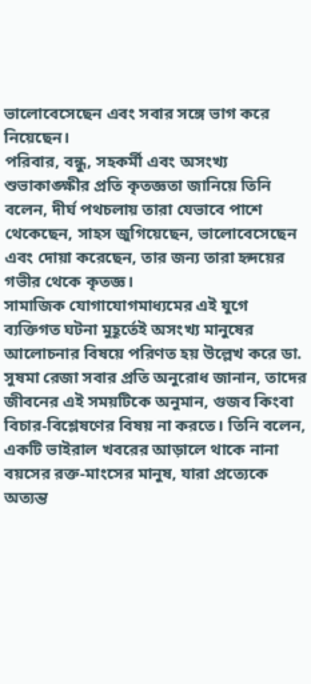ভালোবেসেছেন এবং সবার সঙ্গে ভাগ করে নিয়েছেন।
পরিবার, বন্ধু, সহকর্মী এবং অসংখ্য শুভাকাঙ্ক্ষীর প্রতি কৃতজ্ঞতা জানিয়ে তিনি বলেন, দীর্ঘ পথচলায় তারা যেভাবে পাশে থেকেছেন, সাহস জুগিয়েছেন, ভালোবেসেছেন এবং দোয়া করেছেন, তার জন্য তারা হৃদয়ের গভীর থেকে কৃতজ্ঞ।
সামাজিক যোগাযোগমাধ্যমের এই যুগে ব্যক্তিগত ঘটনা মুহূর্তেই অসংখ্য মানুষের আলোচনার বিষয়ে পরিণত হয় উল্লেখ করে ডা. সুষমা রেজা সবার প্রতি অনুরোধ জানান, তাদের জীবনের এই সময়টিকে অনুমান, গুজব কিংবা বিচার-বিশ্লেষণের বিষয় না করতে। তিনি বলেন, একটি ভাইরাল খবরের আড়ালে থাকে নানা বয়সের রক্ত-মাংসের মানুষ, যারা প্রত্যেকে অত্যন্ত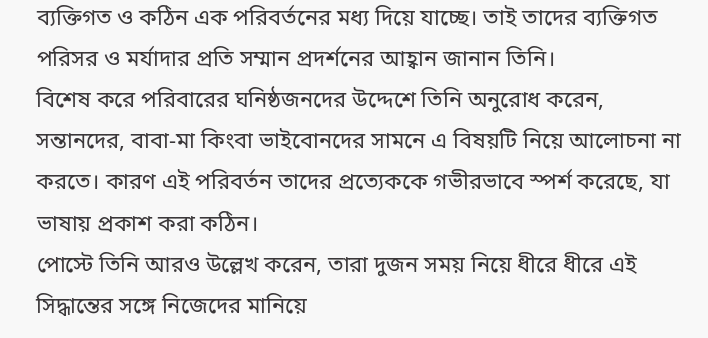ব্যক্তিগত ও কঠিন এক পরিবর্তনের মধ্য দিয়ে যাচ্ছে। তাই তাদের ব্যক্তিগত পরিসর ও মর্যাদার প্রতি সম্মান প্রদর্শনের আহ্বান জানান তিনি।
বিশেষ করে পরিবারের ঘনিষ্ঠজনদের উদ্দেশে তিনি অনুরোধ করেন, সন্তানদের, বাবা-মা কিংবা ভাইবোনদের সামনে এ বিষয়টি নিয়ে আলোচনা না করতে। কারণ এই পরিবর্তন তাদের প্রত্যেককে গভীরভাবে স্পর্শ করেছে, যা ভাষায় প্রকাশ করা কঠিন।
পোস্টে তিনি আরও উল্লেখ করেন, তারা দুজন সময় নিয়ে ধীরে ধীরে এই সিদ্ধান্তের সঙ্গে নিজেদের মানিয়ে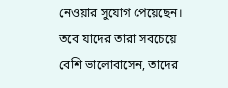নেওয়ার সুযোগ পেয়েছেন। তবে যাদের তারা সবচেয়ে বেশি ভালোবাসেন, তাদের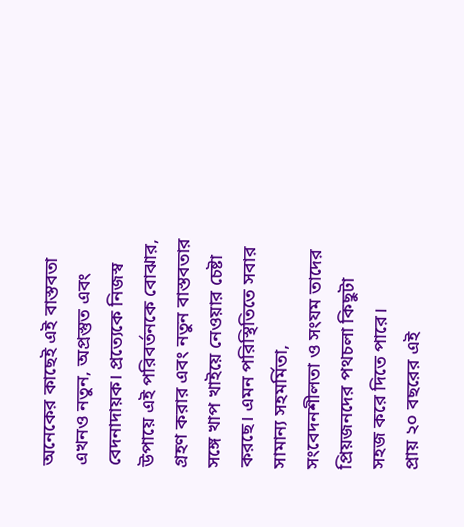অনেকের কাছেই এই বাস্তবতা এখনও নতুন, অপ্রস্তুত এবং বেদনাদায়ক। প্রত্যেকে নিজস্ব উপায়ে এই পরিবর্তনকে বোঝার, গ্রহণ করার এবং নতুন বাস্তবতার সঙ্গে খাপ খাইয়ে নেওয়ার চেষ্টা করছে। এমন পরিস্থিতিতে সবার সামান্য সহমর্মিতা, সংবেদনশীলতা ও সংযম তাদের প্রিয়জনদের পথচলা কিছুটা সহজ করে দিতে পারে।
প্রায় ২০ বছরের এই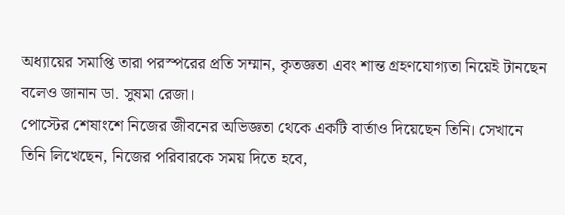অধ্যায়ের সমাপ্তি তারা পরস্পরের প্রতি সম্মান, কৃতজ্ঞতা এবং শান্ত গ্রহণযোগ্যতা নিয়েই টানছেন বলেও জানান ডা. সুষমা রেজা।
পোস্টের শেষাংশে নিজের জীবনের অভিজ্ঞতা থেকে একটি বার্তাও দিয়েছেন তিনি। সেখানে তিনি লিখেছেন, নিজের পরিবারকে সময় দিতে হবে,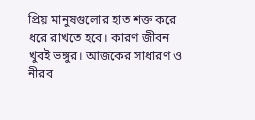প্রিয় মানুষগুলোর হাত শক্ত করে ধরে রাখতে হবে। কারণ জীবন খুবই ভঙ্গুর। আজকের সাধারণ ও নীরব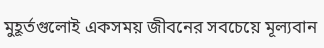মুহূর্তগুলোই একসময় জীবনের সবচেয়ে মূল্যবান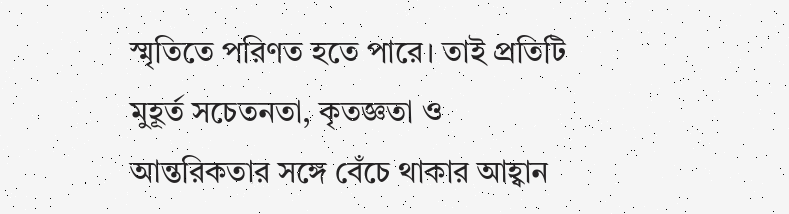স্মৃতিতে পরিণত হতে পারে। তাই প্রতিটি মুহূর্ত সচেতনতা, কৃতজ্ঞতা ও আন্তরিকতার সঙ্গে বেঁচে থাকার আহ্বান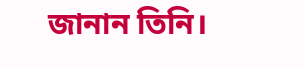জানান তিনি।